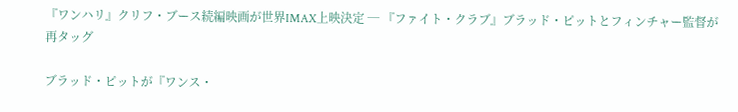『ワンハリ』クリフ・ブース続編映画が世界IMAX上映決定 ─ 『ファイト・クラブ』ブラッド・ピットとフィンチャー監督が再タッグ

ブラッド・ピットが『ワンス・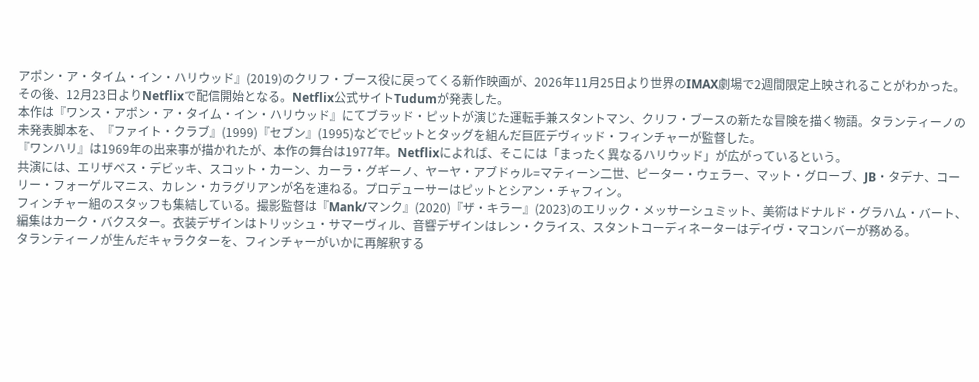アポン・ア・タイム・イン・ハリウッド』(2019)のクリフ・ブース役に戻ってくる新作映画が、2026年11月25日より世界のIMAX劇場で2週間限定上映されることがわかった。その後、12月23日よりNetflixで配信開始となる。Netflix公式サイトTudumが発表した。
本作は『ワンス・アポン・ア・タイム・イン・ハリウッド』にてブラッド・ピットが演じた運転手兼スタントマン、クリフ・ブースの新たな冒険を描く物語。タランティーノの未発表脚本を、『ファイト・クラブ』(1999)『セブン』(1995)などでピットとタッグを組んだ巨匠デヴィッド・フィンチャーが監督した。
『ワンハリ』は1969年の出来事が描かれたが、本作の舞台は1977年。Netflixによれば、そこには「まったく異なるハリウッド」が広がっているという。
共演には、エリザベス・デビッキ、スコット・カーン、カーラ・グギーノ、ヤーヤ・アブドゥル=マティーン二世、ピーター・ウェラー、マット・グローブ、JB・タデナ、コーリー・フォーゲルマニス、カレン・カラグリアンが名を連ねる。プロデューサーはピットとシアン・チャフィン。
フィンチャー組のスタッフも集結している。撮影監督は『Mank/マンク』(2020)『ザ・キラー』(2023)のエリック・メッサーシュミット、美術はドナルド・グラハム・バート、編集はカーク・バクスター。衣装デザインはトリッシュ・サマーヴィル、音響デザインはレン・クライス、スタントコーディネーターはデイヴ・マコンバーが務める。
タランティーノが生んだキャラクターを、フィンチャーがいかに再解釈する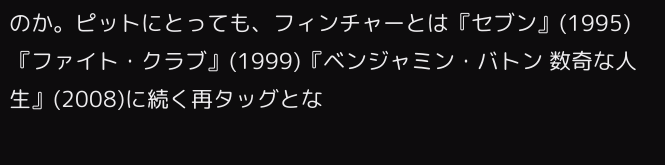のか。ピットにとっても、フィンチャーとは『セブン』(1995)『ファイト・クラブ』(1999)『ベンジャミン・バトン 数奇な人生』(2008)に続く再タッグとな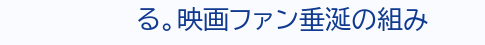る。映画ファン垂涎の組み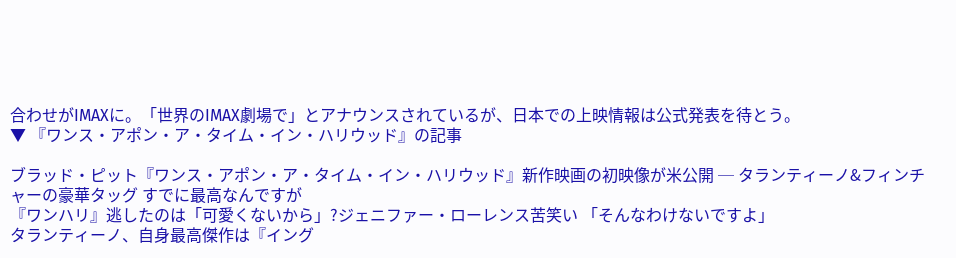合わせがIMAXに。「世界のIMAX劇場で」とアナウンスされているが、日本での上映情報は公式発表を待とう。
▼ 『ワンス・アポン・ア・タイム・イン・ハリウッド』の記事

ブラッド・ピット『ワンス・アポン・ア・タイム・イン・ハリウッド』新作映画の初映像が米公開 ─ タランティーノ&フィンチャーの豪華タッグ すでに最高なんですが
『ワンハリ』逃したのは「可愛くないから」?ジェニファー・ローレンス苦笑い 「そんなわけないですよ」
タランティーノ、自身最高傑作は『イング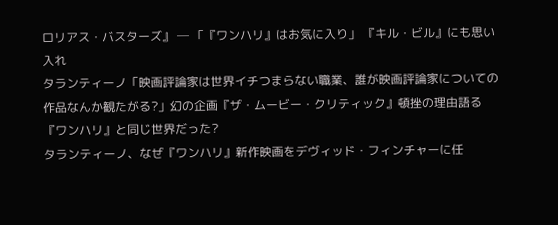ロリアス・バスターズ』 ─ 「『ワンハリ』はお気に入り」 『キル・ビル』にも思い入れ
タランティーノ「映画評論家は世界イチつまらない職業、誰が映画評論家についての作品なんか観たがる?」幻の企画『ザ・ムービー・クリティック』頓挫の理由語る 『ワンハリ』と同じ世界だった?
タランティーノ、なぜ『ワンハリ』新作映画をデヴィッド・フィンチャーに任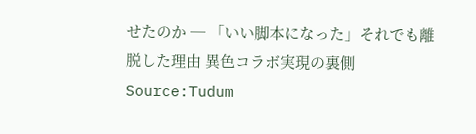せたのか ─ 「いい脚本になった」それでも離脱した理由 異色コラボ実現の裏側
Source:Tudum